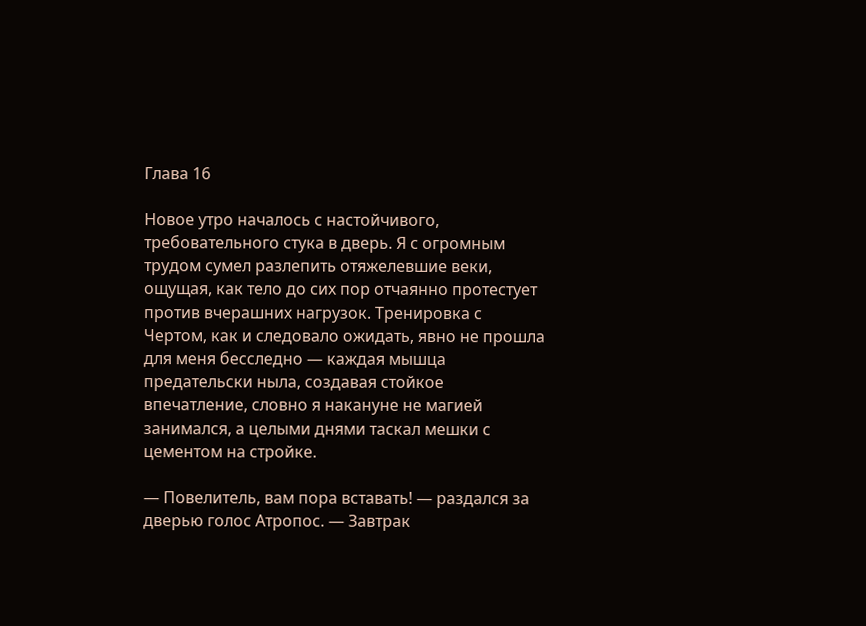Глава 16

Новое утро началось с настойчивого, требовательного стука в дверь. Я с огромным трудом сумел разлепить отяжелевшие веки, ощущая, как тело до сих пор отчаянно протестует против вчерашних нагрузок. Тренировка с Чертом, как и следовало ожидать, явно не прошла для меня бесследно — каждая мышца предательски ныла, создавая стойкое впечатление, словно я накануне не магией занимался, а целыми днями таскал мешки с цементом на стройке.

— Повелитель, вам пора вставать! — раздался за дверью голос Атропос. — Завтрак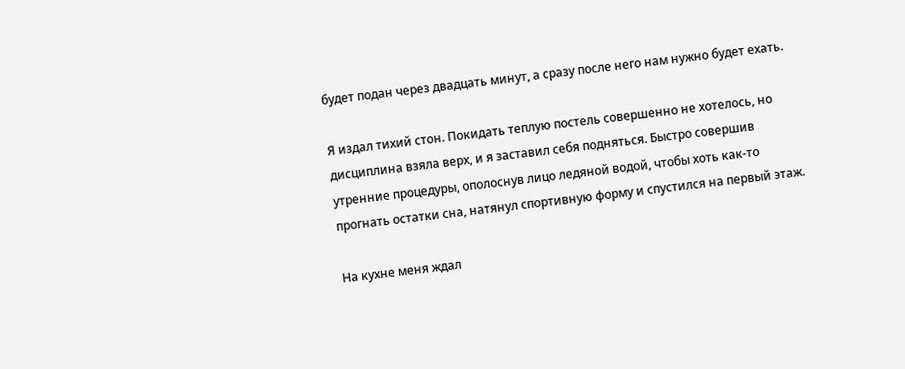будет подан через двадцать минут, а сразу после него нам нужно будет ехать.

Я издал тихий стон. Покидать теплую постель совершенно не хотелось, но дисциплина взяла верх, и я заставил себя подняться. Быстро совершив утренние процедуры, ополоснув лицо ледяной водой, чтобы хоть как-то прогнать остатки сна, натянул спортивную форму и спустился на первый этаж.

На кухне меня ждал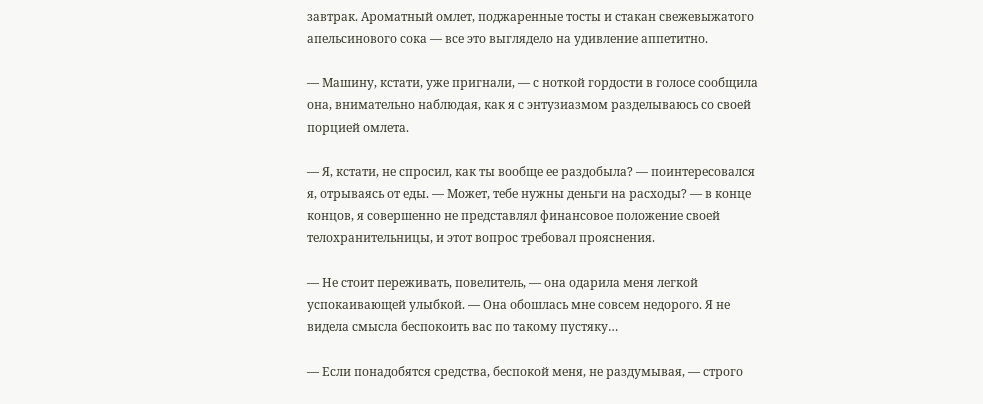завтрак. Ароматный омлет, поджаренные тосты и стакан свежевыжатого апельсинового сока — все это выглядело на удивление аппетитно.

— Машину, кстати, уже пригнали, — с ноткой гордости в голосе сообщила она, внимательно наблюдая, как я с энтузиазмом разделываюсь со своей порцией омлета.

— Я, кстати, не спросил, как ты вообще ее раздобыла? — поинтересовался я, отрываясь от еды. — Может, тебе нужны деньги на расходы? — в конце концов, я совершенно не представлял финансовое положение своей телохранительницы, и этот вопрос требовал прояснения.

— Не стоит переживать, повелитель, — она одарила меня легкой успокаивающей улыбкой. — Она обошлась мне совсем недорого. Я не видела смысла беспокоить вас по такому пустяку…

— Если понадобятся средства, беспокой меня, не раздумывая, — строго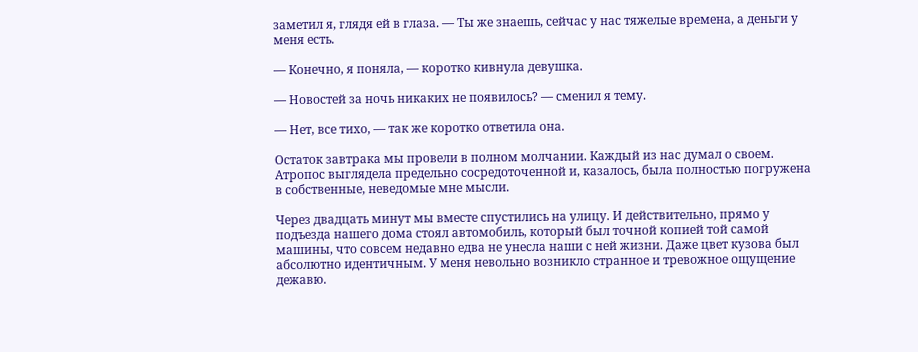заметил я, глядя ей в глаза. — Ты же знаешь, сейчас у нас тяжелые времена, а деньги у меня есть.

— Конечно, я поняла, — коротко кивнула девушка.

— Новостей за ночь никаких не появилось? — сменил я тему.

— Нет, все тихо, — так же коротко ответила она.

Остаток завтрака мы провели в полном молчании. Каждый из нас думал о своем. Атропос выглядела предельно сосредоточенной и, казалось, была полностью погружена в собственные, неведомые мне мысли.

Через двадцать минут мы вместе спустились на улицу. И действительно, прямо у подъезда нашего дома стоял автомобиль, который был точной копией той самой машины, что совсем недавно едва не унесла наши с ней жизни. Даже цвет кузова был абсолютно идентичным. У меня невольно возникло странное и тревожное ощущение дежавю.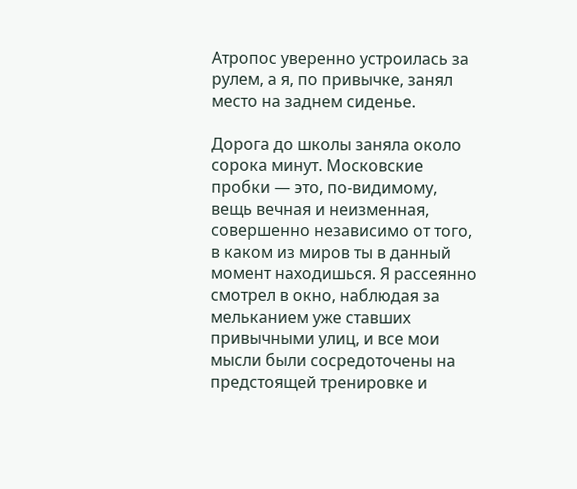Атропос уверенно устроилась за рулем, а я, по привычке, занял место на заднем сиденье.

Дорога до школы заняла около сорока минут. Московские пробки — это, по-видимому, вещь вечная и неизменная, совершенно независимо от того, в каком из миров ты в данный момент находишься. Я рассеянно смотрел в окно, наблюдая за мельканием уже ставших привычными улиц, и все мои мысли были сосредоточены на предстоящей тренировке и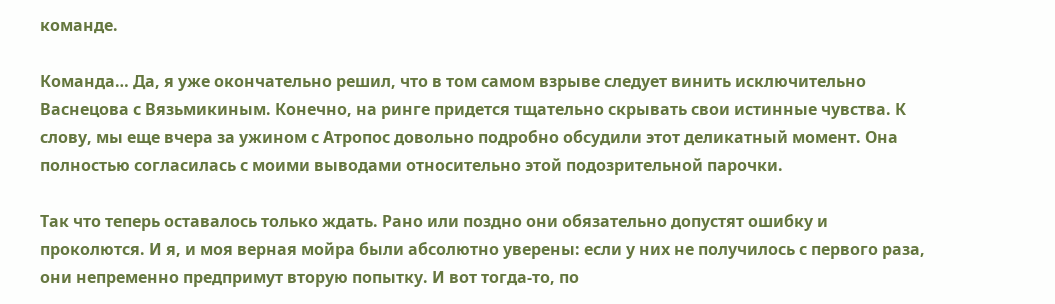команде.

Команда… Да, я уже окончательно решил, что в том самом взрыве следует винить исключительно Васнецова с Вязьмикиным. Конечно, на ринге придется тщательно скрывать свои истинные чувства. К слову, мы еще вчера за ужином с Атропос довольно подробно обсудили этот деликатный момент. Она полностью согласилась с моими выводами относительно этой подозрительной парочки.

Так что теперь оставалось только ждать. Рано или поздно они обязательно допустят ошибку и проколются. И я, и моя верная мойра были абсолютно уверены: если у них не получилось с первого раза, они непременно предпримут вторую попытку. И вот тогда-то, по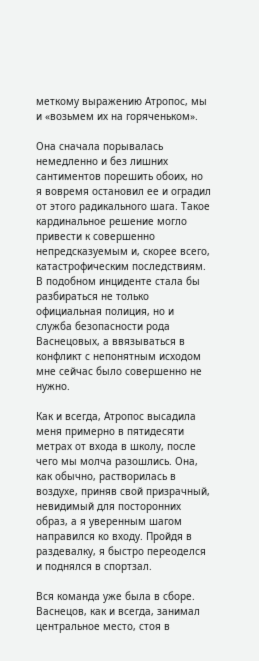меткому выражению Атропос, мы и «возьмем их на горяченьком».

Она сначала порывалась немедленно и без лишних сантиментов порешить обоих, но я вовремя остановил ее и оградил от этого радикального шага. Такое кардинальное решение могло привести к совершенно непредсказуемым и, скорее всего, катастрофическим последствиям. В подобном инциденте стала бы разбираться не только официальная полиция, но и служба безопасности рода Васнецовых, а ввязываться в конфликт с непонятным исходом мне сейчас было совершенно не нужно.

Как и всегда, Атропос высадила меня примерно в пятидесяти метрах от входа в школу, после чего мы молча разошлись. Она, как обычно, растворилась в воздухе, приняв свой призрачный, невидимый для посторонних образ, а я уверенным шагом направился ко входу. Пройдя в раздевалку, я быстро переоделся и поднялся в спортзал.

Вся команда уже была в сборе. Васнецов, как и всегда, занимал центральное место, стоя в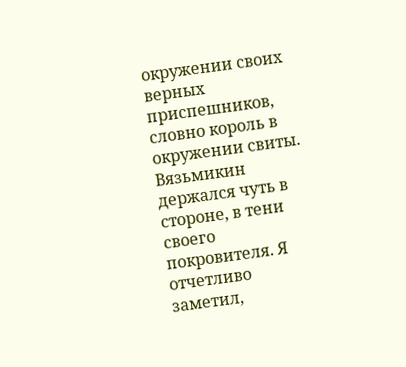окружении своих верных приспешников, словно король в окружении свиты. Вязьмикин держался чуть в стороне, в тени своего покровителя. Я отчетливо заметил,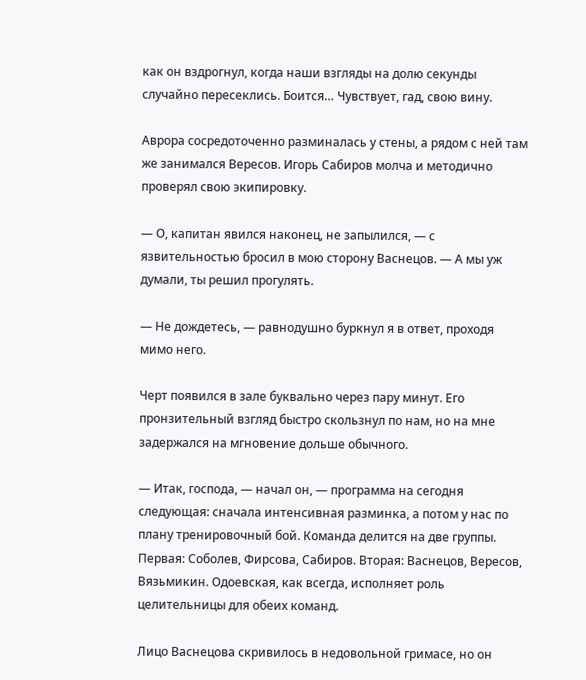как он вздрогнул, когда наши взгляды на долю секунды случайно пересеклись. Боится… Чувствует, гад, свою вину.

Аврора сосредоточенно разминалась у стены, а рядом с ней там же занимался Вересов. Игорь Сабиров молча и методично проверял свою экипировку.

— О, капитан явился наконец, не запылился, — с язвительностью бросил в мою сторону Васнецов. — А мы уж думали, ты решил прогулять.

— Не дождетесь, — равнодушно буркнул я в ответ, проходя мимо него.

Черт появился в зале буквально через пару минут. Его пронзительный взгляд быстро скользнул по нам, но на мне задержался на мгновение дольше обычного.

— Итак, господа, — начал он, — программа на сегодня следующая: сначала интенсивная разминка, а потом у нас по плану тренировочный бой. Команда делится на две группы. Первая: Соболев, Фирсова, Сабиров. Вторая: Васнецов, Вересов, Вязьмикин. Одоевская, как всегда, исполняет роль целительницы для обеих команд.

Лицо Васнецова скривилось в недовольной гримасе, но он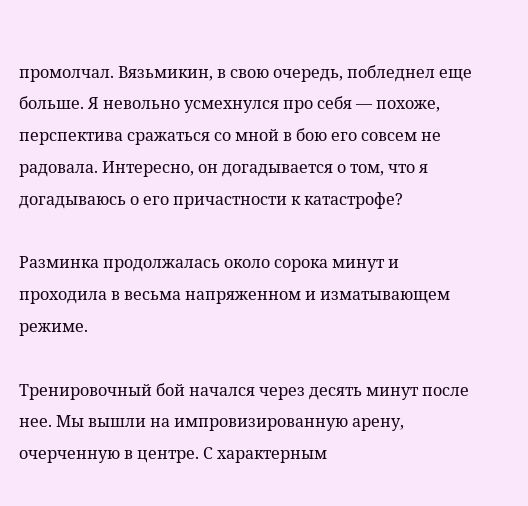промолчал. Вязьмикин, в свою очередь, побледнел еще больше. Я невольно усмехнулся про себя — похоже, перспектива сражаться со мной в бою его совсем не радовала. Интересно, он догадывается о том, что я догадываюсь о его причастности к катастрофе?

Разминка продолжалась около сорока минут и проходила в весьма напряженном и изматывающем режиме.

Тренировочный бой начался через десять минут после нее. Мы вышли на импровизированную арену, очерченную в центре. С характерным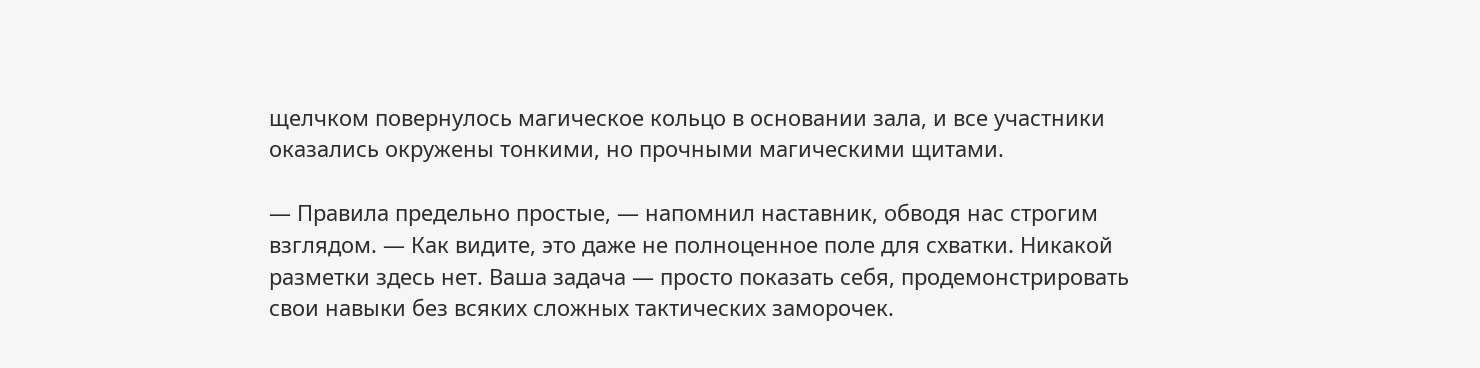щелчком повернулось магическое кольцо в основании зала, и все участники оказались окружены тонкими, но прочными магическими щитами.

— Правила предельно простые, — напомнил наставник, обводя нас строгим взглядом. — Как видите, это даже не полноценное поле для схватки. Никакой разметки здесь нет. Ваша задача — просто показать себя, продемонстрировать свои навыки без всяких сложных тактических заморочек.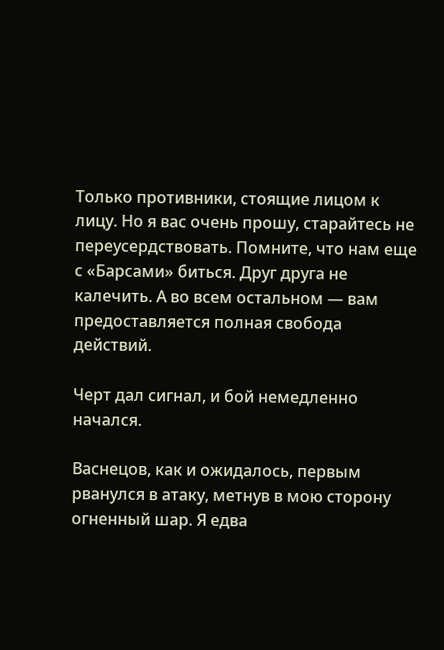Только противники, стоящие лицом к лицу. Но я вас очень прошу, старайтесь не переусердствовать. Помните, что нам еще с «Барсами» биться. Друг друга не калечить. А во всем остальном — вам предоставляется полная свобода действий.

Черт дал сигнал, и бой немедленно начался.

Васнецов, как и ожидалось, первым рванулся в атаку, метнув в мою сторону огненный шар. Я едва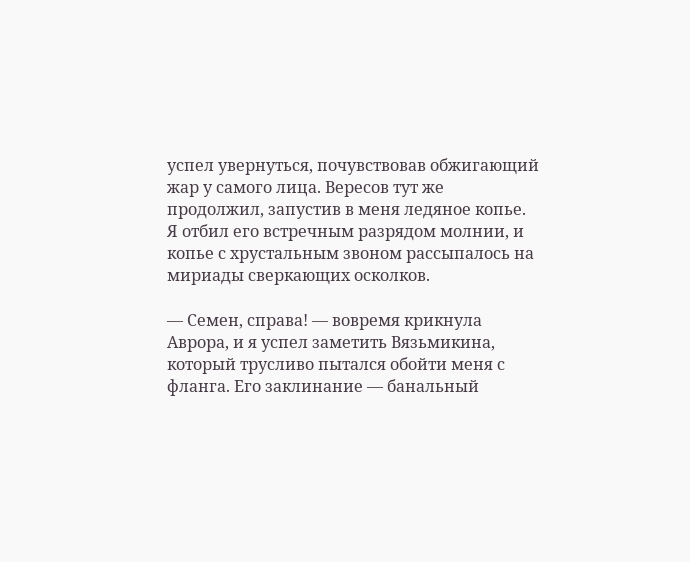успел увернуться, почувствовав обжигающий жар у самого лица. Вересов тут же продолжил, запустив в меня ледяное копье. Я отбил его встречным разрядом молнии, и копье с хрустальным звоном рассыпалось на мириады сверкающих осколков.

— Семен, справа! — вовремя крикнула Аврора, и я успел заметить Вязьмикина, который трусливо пытался обойти меня с фланга. Его заклинание — банальный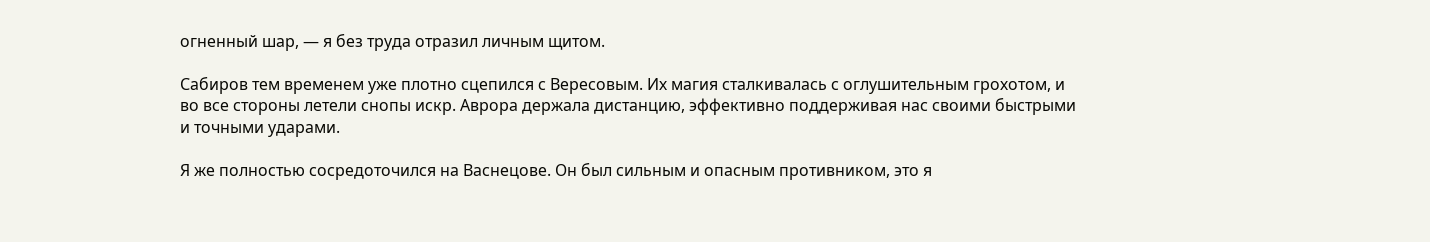огненный шар, — я без труда отразил личным щитом.

Сабиров тем временем уже плотно сцепился с Вересовым. Их магия сталкивалась с оглушительным грохотом, и во все стороны летели снопы искр. Аврора держала дистанцию, эффективно поддерживая нас своими быстрыми и точными ударами.

Я же полностью сосредоточился на Васнецове. Он был сильным и опасным противником, это я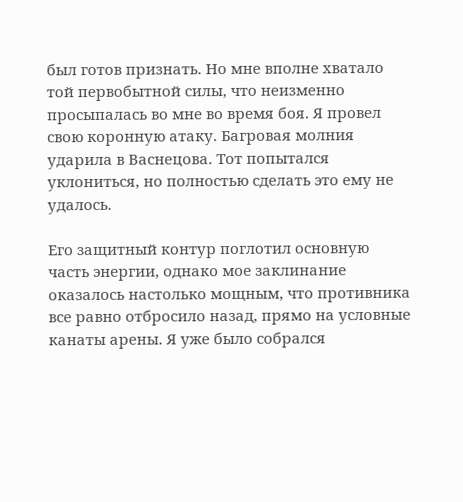был готов признать. Но мне вполне хватало той первобытной силы, что неизменно просыпалась во мне во время боя. Я провел свою коронную атаку. Багровая молния ударила в Васнецова. Тот попытался уклониться, но полностью сделать это ему не удалось.

Его защитный контур поглотил основную часть энергии, однако мое заклинание оказалось настолько мощным, что противника все равно отбросило назад, прямо на условные канаты арены. Я уже было собрался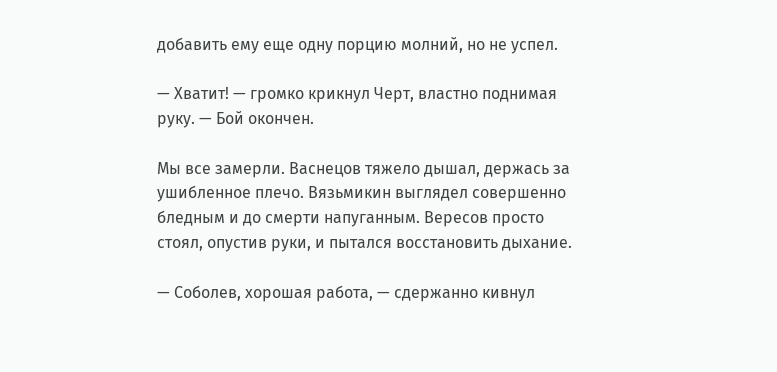добавить ему еще одну порцию молний, но не успел.

— Хватит! — громко крикнул Черт, властно поднимая руку. — Бой окончен.

Мы все замерли. Васнецов тяжело дышал, держась за ушибленное плечо. Вязьмикин выглядел совершенно бледным и до смерти напуганным. Вересов просто стоял, опустив руки, и пытался восстановить дыхание.

— Соболев, хорошая работа, — сдержанно кивнул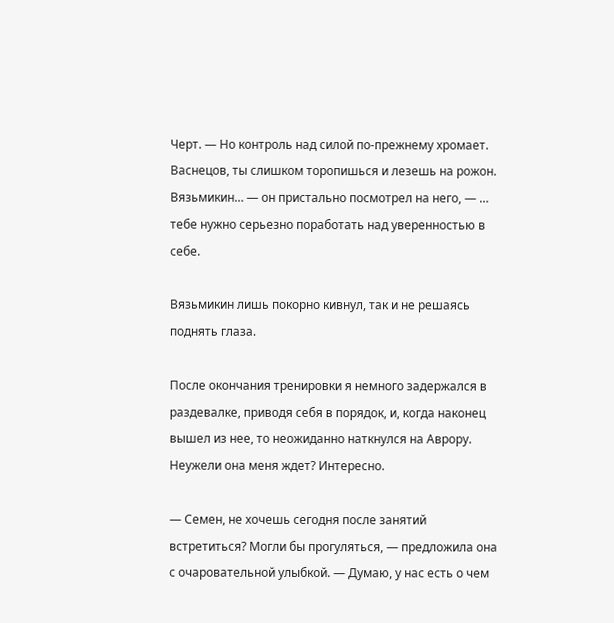Черт. — Но контроль над силой по-прежнему хромает. Васнецов, ты слишком торопишься и лезешь на рожон. Вязьмикин… — он пристально посмотрел на него, — … тебе нужно серьезно поработать над уверенностью в себе.

Вязьмикин лишь покорно кивнул, так и не решаясь поднять глаза.

После окончания тренировки я немного задержался в раздевалке, приводя себя в порядок, и, когда наконец вышел из нее, то неожиданно наткнулся на Аврору. Неужели она меня ждет? Интересно.

— Семен, не хочешь сегодня после занятий встретиться? Могли бы прогуляться, — предложила она с очаровательной улыбкой. — Думаю, у нас есть о чем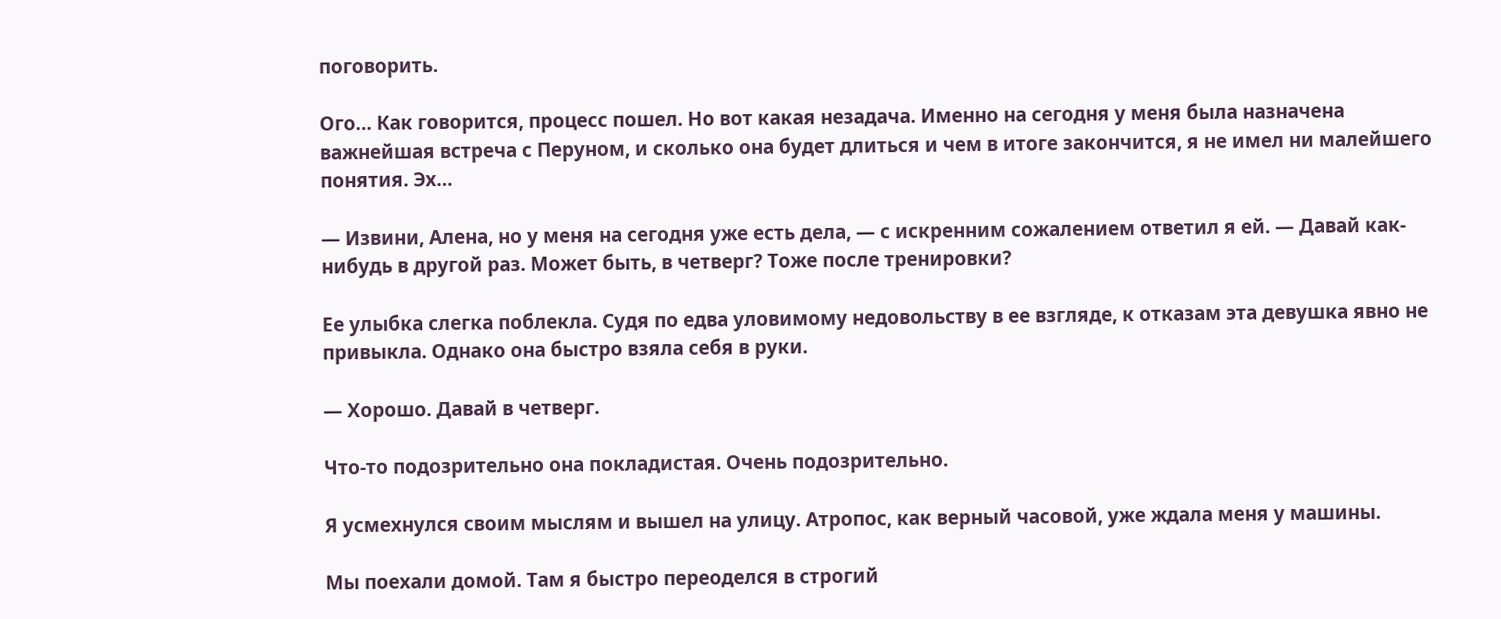поговорить.

Ого… Как говорится, процесс пошел. Но вот какая незадача. Именно на сегодня у меня была назначена важнейшая встреча с Перуном, и сколько она будет длиться и чем в итоге закончится, я не имел ни малейшего понятия. Эх…

— Извини, Алена, но у меня на сегодня уже есть дела, — с искренним сожалением ответил я ей. — Давай как-нибудь в другой раз. Может быть, в четверг? Тоже после тренировки?

Ее улыбка слегка поблекла. Судя по едва уловимому недовольству в ее взгляде, к отказам эта девушка явно не привыкла. Однако она быстро взяла себя в руки.

— Хорошо. Давай в четверг.

Что-то подозрительно она покладистая. Очень подозрительно.

Я усмехнулся своим мыслям и вышел на улицу. Атропос, как верный часовой, уже ждала меня у машины.

Мы поехали домой. Там я быстро переоделся в строгий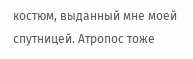костюм, выданный мне моей спутницей. Атропос тоже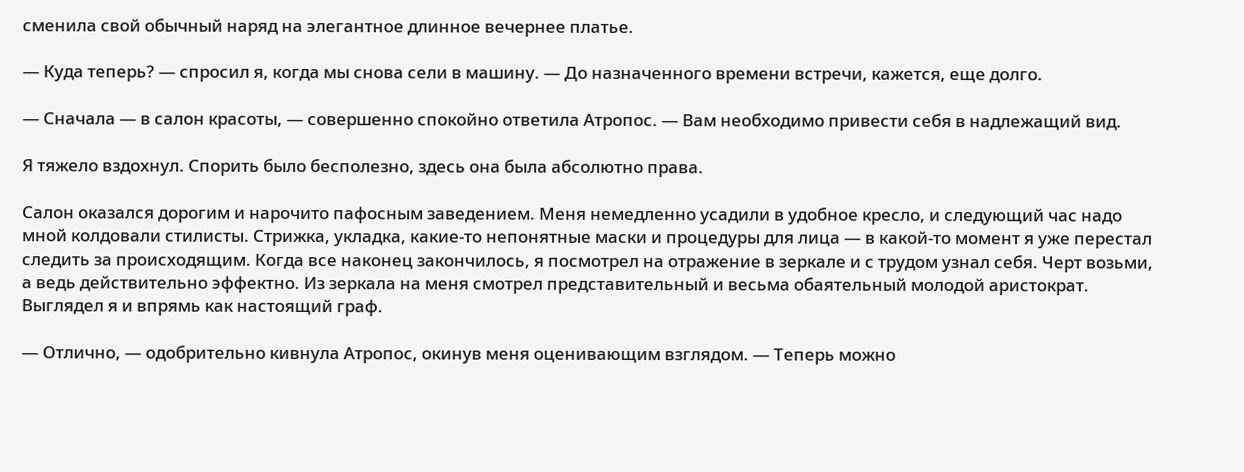сменила свой обычный наряд на элегантное длинное вечернее платье.

— Куда теперь? — спросил я, когда мы снова сели в машину. — До назначенного времени встречи, кажется, еще долго.

— Сначала — в салон красоты, — совершенно спокойно ответила Атропос. — Вам необходимо привести себя в надлежащий вид.

Я тяжело вздохнул. Спорить было бесполезно, здесь она была абсолютно права.

Салон оказался дорогим и нарочито пафосным заведением. Меня немедленно усадили в удобное кресло, и следующий час надо мной колдовали стилисты. Стрижка, укладка, какие-то непонятные маски и процедуры для лица — в какой-то момент я уже перестал следить за происходящим. Когда все наконец закончилось, я посмотрел на отражение в зеркале и с трудом узнал себя. Черт возьми, а ведь действительно эффектно. Из зеркала на меня смотрел представительный и весьма обаятельный молодой аристократ. Выглядел я и впрямь как настоящий граф.

— Отлично, — одобрительно кивнула Атропос, окинув меня оценивающим взглядом. — Теперь можно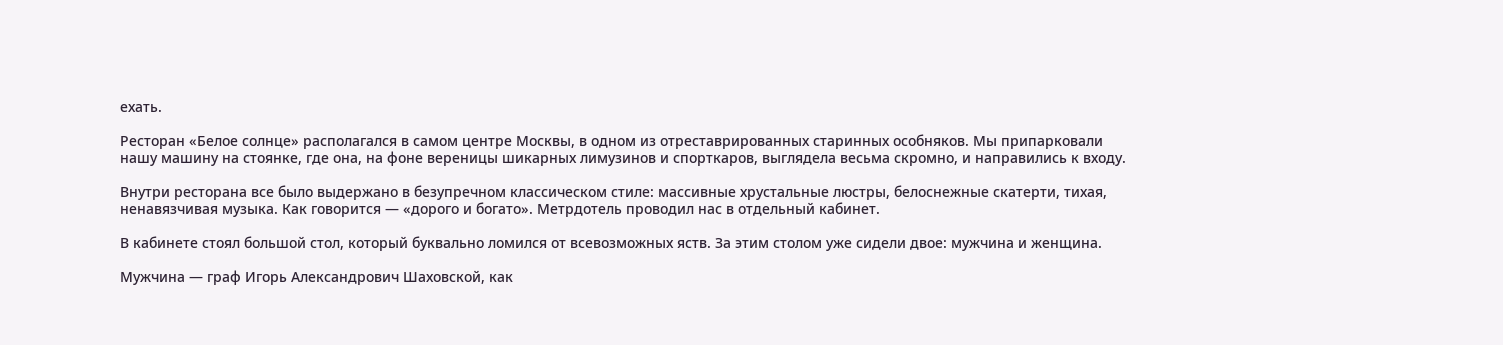ехать.

Ресторан «Белое солнце» располагался в самом центре Москвы, в одном из отреставрированных старинных особняков. Мы припарковали нашу машину на стоянке, где она, на фоне вереницы шикарных лимузинов и спорткаров, выглядела весьма скромно, и направились к входу.

Внутри ресторана все было выдержано в безупречном классическом стиле: массивные хрустальные люстры, белоснежные скатерти, тихая, ненавязчивая музыка. Как говорится — «дорого и богато». Метрдотель проводил нас в отдельный кабинет.

В кабинете стоял большой стол, который буквально ломился от всевозможных яств. За этим столом уже сидели двое: мужчина и женщина.

Мужчина — граф Игорь Александрович Шаховской, как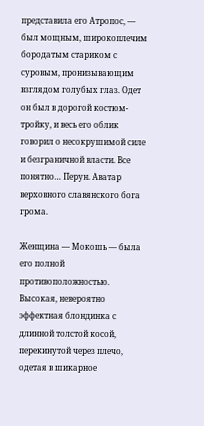представила его Атропос, — был мощным, широкоплечим бородатым стариком с суровым, пронизывающим взглядом голубых глаз. Одет он был в дорогой костюм-тройку, и весь его облик говорил о несокрушимой силе и безграничной власти. Все понятно… Перун. Аватар верховного славянского бога грома.

Женщина — Мокошь — была его полной противоположностью. Высокая, невероятно эффектная блондинка с длинной толстой косой, перекинутой через плечо, одетая в шикарное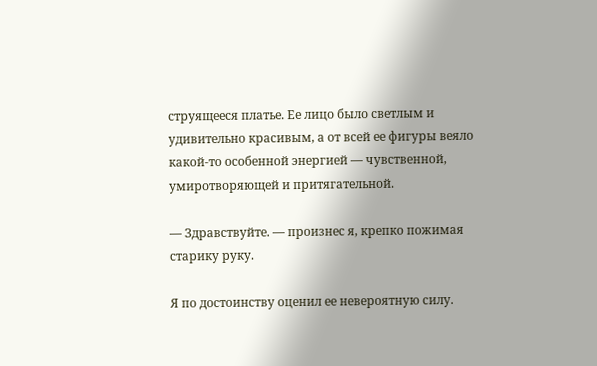струящееся платье. Ее лицо было светлым и удивительно красивым, а от всей ее фигуры веяло какой-то особенной энергией — чувственной, умиротворяющей и притягательной.

— Здравствуйте. — произнес я, крепко пожимая старику руку.

Я по достоинству оценил ее невероятную силу.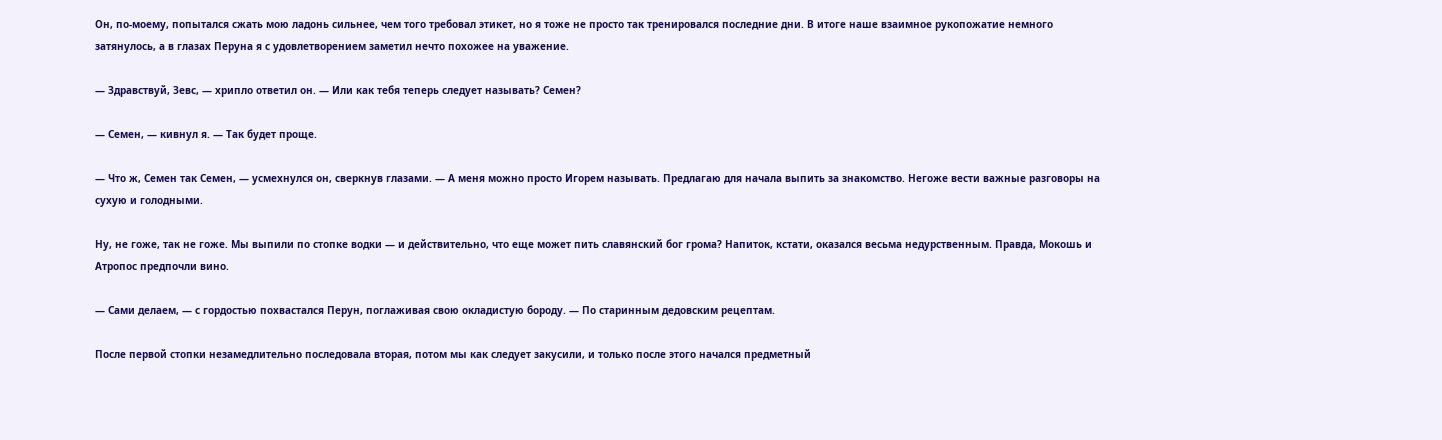Он, по-моему, попытался сжать мою ладонь сильнее, чем того требовал этикет, но я тоже не просто так тренировался последние дни. В итоге наше взаимное рукопожатие немного затянулось, а в глазах Перуна я с удовлетворением заметил нечто похожее на уважение.

— Здравствуй, Зевс, — хрипло ответил он. — Или как тебя теперь следует называть? Семен?

— Семен, — кивнул я. — Так будет проще.

— Что ж, Семен так Семен, — усмехнулся он, сверкнув глазами. — А меня можно просто Игорем называть. Предлагаю для начала выпить за знакомство. Негоже вести важные разговоры на сухую и голодными.

Ну, не гоже, так не гоже. Мы выпили по стопке водки — и действительно, что еще может пить славянский бог грома? Напиток, кстати, оказался весьма недурственным. Правда, Мокошь и Атропос предпочли вино.

— Сами делаем, — с гордостью похвастался Перун, поглаживая свою окладистую бороду. — По старинным дедовским рецептам.

После первой стопки незамедлительно последовала вторая, потом мы как следует закусили, и только после этого начался предметный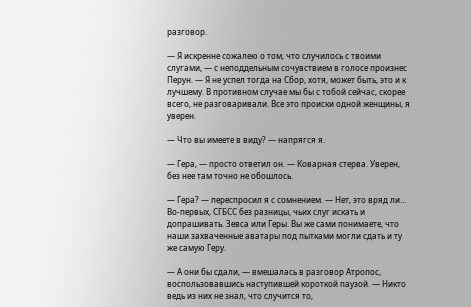разговор.

— Я искренне сожалею о том, что случилось с твоими слугами, — с неподдельным сочувствием в голосе произнес Перун. — Я не успел тогда на Сбор, хотя, может быть, это и к лучшему. В противном случае мы бы с тобой сейчас, скорее всего, не разговаривали. Все это происки одной женщины, я уверен.

— Что вы имеете в виду? — напрягся я.

— Гера, — просто ответил он. — Коварная стерва. Уверен, без нее там точно не обошлось.

— Гера? — переспросил я с сомнением. — Нет, это вряд ли… Во-первых, СГБСС без разницы, чьих слуг искать и допрашивать. Зевса или Геры. Вы же сами понимаете, что наши захваченные аватары под пытками могли сдать и ту же самую Геру.

— А они бы сдали, — вмешалась в разговор Атропос, воспользовавшись наступившей короткой паузой. — Никто ведь из них не знал, что случится то,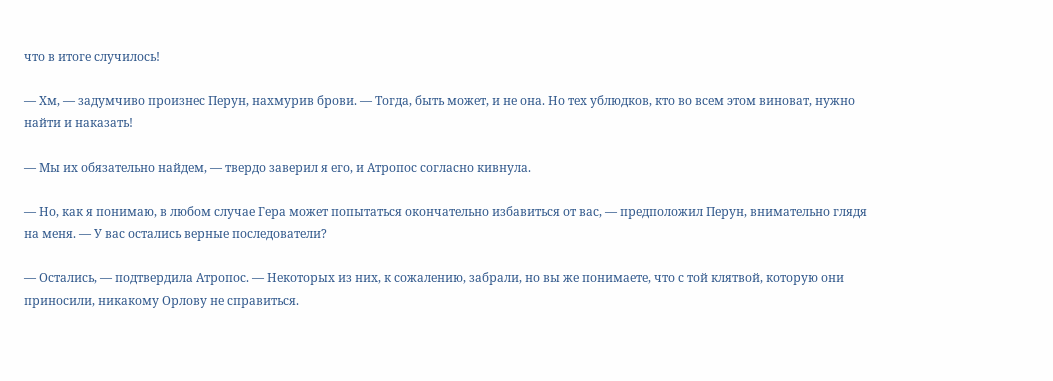что в итоге случилось!

— Хм, — задумчиво произнес Перун, нахмурив брови. — Тогда, быть может, и не она. Но тех ублюдков, кто во всем этом виноват, нужно найти и наказать!

— Мы их обязательно найдем, — твердо заверил я его, и Атропос согласно кивнула.

— Но, как я понимаю, в любом случае Гера может попытаться окончательно избавиться от вас, — предположил Перун, внимательно глядя на меня. — У вас остались верные последователи?

— Остались, — подтвердила Атропос. — Некоторых из них, к сожалению, забрали, но вы же понимаете, что с той клятвой, которую они приносили, никакому Орлову не справиться.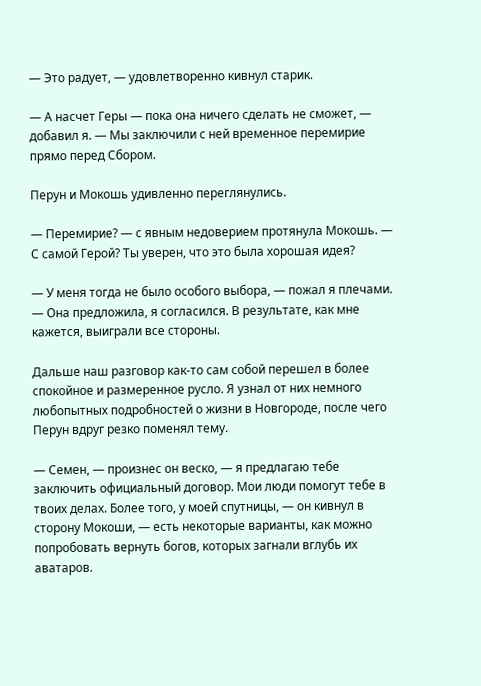— Это радует, — удовлетворенно кивнул старик.

— А насчет Геры — пока она ничего сделать не сможет, — добавил я. — Мы заключили с ней временное перемирие прямо перед Сбором.

Перун и Мокошь удивленно переглянулись.

— Перемирие? — с явным недоверием протянула Мокошь. — С самой Герой? Ты уверен, что это была хорошая идея?

— У меня тогда не было особого выбора, — пожал я плечами. — Она предложила, я согласился. В результате, как мне кажется, выиграли все стороны.

Дальше наш разговор как-то сам собой перешел в более спокойное и размеренное русло. Я узнал от них немного любопытных подробностей о жизни в Новгороде, после чего Перун вдруг резко поменял тему.

— Семен, — произнес он веско, — я предлагаю тебе заключить официальный договор. Мои люди помогут тебе в твоих делах. Более того, у моей спутницы, — он кивнул в сторону Мокоши, — есть некоторые варианты, как можно попробовать вернуть богов, которых загнали вглубь их аватаров.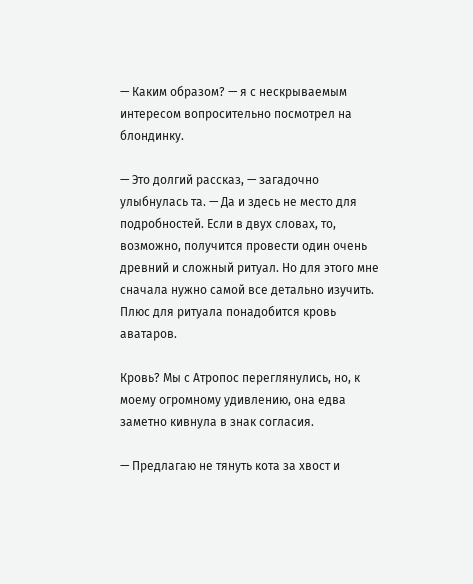— Каким образом? — я с нескрываемым интересом вопросительно посмотрел на блондинку.

— Это долгий рассказ, — загадочно улыбнулась та. — Да и здесь не место для подробностей. Если в двух словах, то, возможно, получится провести один очень древний и сложный ритуал. Но для этого мне сначала нужно самой все детально изучить. Плюс для ритуала понадобится кровь аватаров.

Кровь? Мы с Атропос переглянулись, но, к моему огромному удивлению, она едва заметно кивнула в знак согласия.

— Предлагаю не тянуть кота за хвост и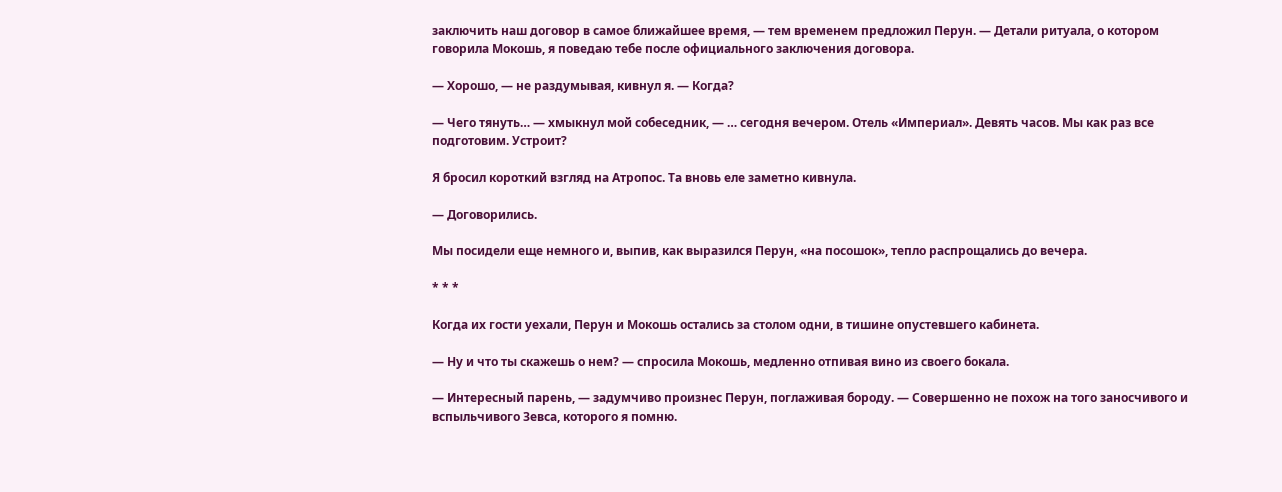заключить наш договор в самое ближайшее время, — тем временем предложил Перун. — Детали ритуала, о котором говорила Мокошь, я поведаю тебе после официального заключения договора.

— Хорошо, — не раздумывая, кивнул я. — Когда?

— Чего тянуть… — хмыкнул мой собеседник, — … сегодня вечером. Отель «Империал». Девять часов. Мы как раз все подготовим. Устроит?

Я бросил короткий взгляд на Атропос. Та вновь еле заметно кивнула.

— Договорились.

Мы посидели еще немного и, выпив, как выразился Перун, «на посошок», тепло распрощались до вечера.

* * *

Когда их гости уехали, Перун и Мокошь остались за столом одни, в тишине опустевшего кабинета.

— Ну и что ты скажешь о нем? — спросила Мокошь, медленно отпивая вино из своего бокала.

— Интересный парень, — задумчиво произнес Перун, поглаживая бороду. — Совершенно не похож на того заносчивого и вспыльчивого Зевса, которого я помню.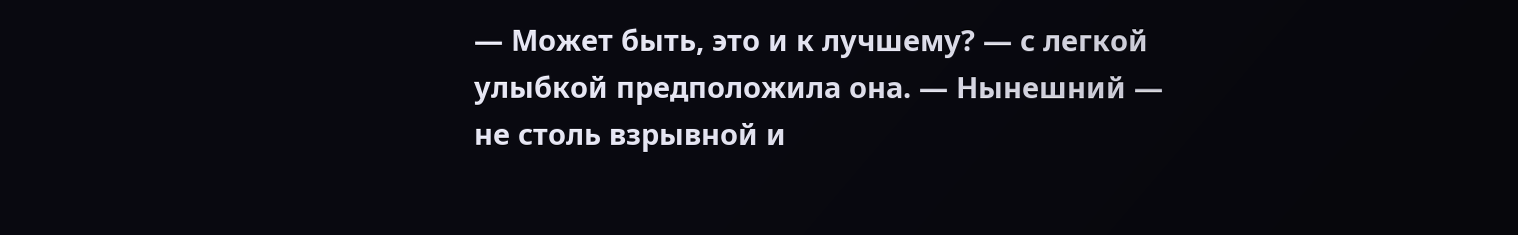— Может быть, это и к лучшему? — с легкой улыбкой предположила она. — Нынешний — не столь взрывной и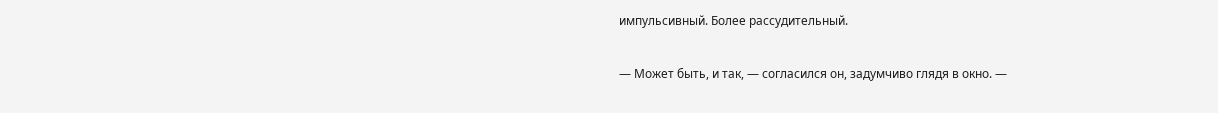импульсивный. Более рассудительный.

— Может быть, и так, — согласился он, задумчиво глядя в окно. —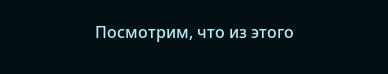Посмотрим, что из этого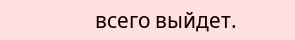всего выйдет.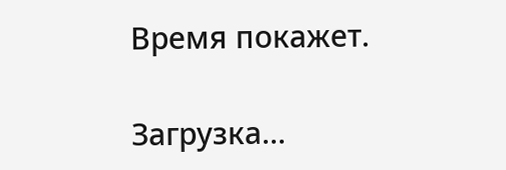Время покажет.

Загрузка...